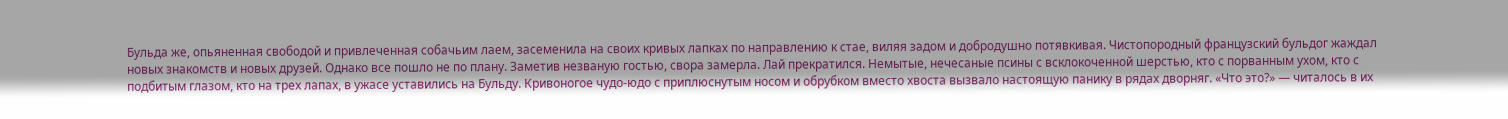Бульда же, опьяненная свободой и привлеченная собачьим лаем, засеменила на своих кривых лапках по направлению к стае, виляя задом и добродушно потявкивая. Чистопородный французский бульдог жаждал новых знакомств и новых друзей. Однако все пошло не по плану. Заметив незваную гостью, свора замерла. Лай прекратился. Немытые, нечесаные псины с всклокоченной шерстью, кто с порванным ухом, кто с подбитым глазом, кто на трех лапах, в ужасе уставились на Бульду. Кривоногое чудо-юдо с приплюснутым носом и обрубком вместо хвоста вызвало настоящую панику в рядах дворняг. «Что это?» — читалось в их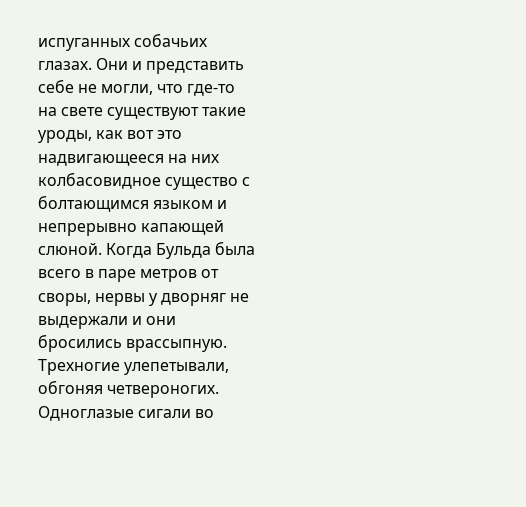испуганных собачьих глазах. Они и представить себе не могли, что где-то на свете существуют такие уроды, как вот это надвигающееся на них колбасовидное существо с болтающимся языком и непрерывно капающей слюной. Когда Бульда была всего в паре метров от своры, нервы у дворняг не выдержали и они бросились врассыпную. Трехногие улепетывали, обгоняя четвероногих. Одноглазые сигали во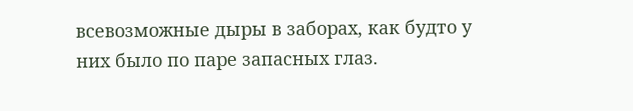всевозможные дыры в заборах, как будто у них было по паре запасных глаз.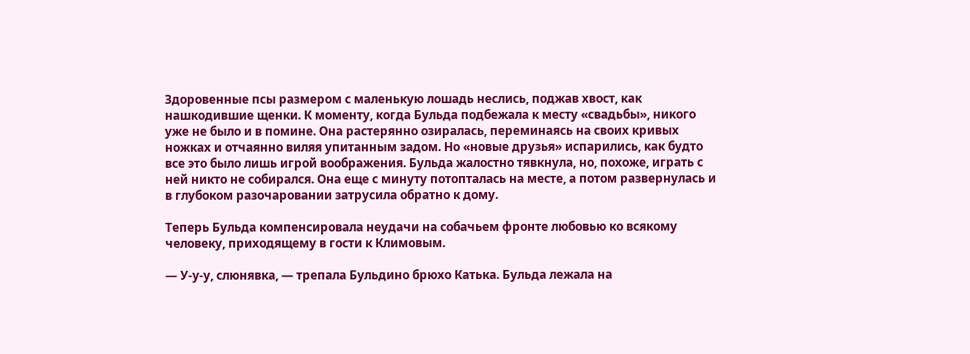Здоровенные псы размером с маленькую лошадь неслись, поджав хвост, как нашкодившие щенки. К моменту, когда Бульда подбежала к месту «свадьбы», никого уже не было и в помине. Она растерянно озиралась, переминаясь на своих кривых ножках и отчаянно виляя упитанным задом. Но «новые друзья» испарились, как будто все это было лишь игрой воображения. Бульда жалостно тявкнула, но, похоже, играть с ней никто не собирался. Она еще с минуту потопталась на месте, а потом развернулась и в глубоком разочаровании затрусила обратно к дому.

Теперь Бульда компенсировала неудачи на собачьем фронте любовью ко всякому человеку, приходящему в гости к Климовым.

— У-у-у, слюнявка, — трепала Бульдино брюхо Катька. Бульда лежала на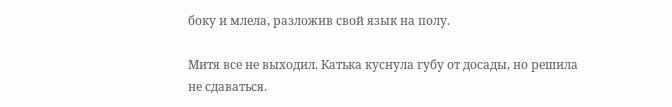боку и млела, разложив свой язык на полу.

Митя все не выходил. Катька куснула губу от досады, но решила не сдаваться.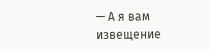— А я вам извещение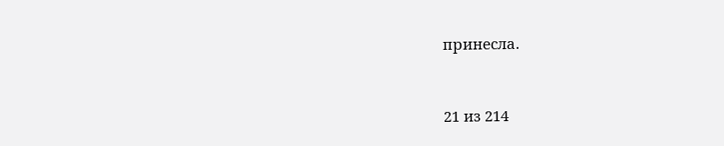принесла.



21 из 214